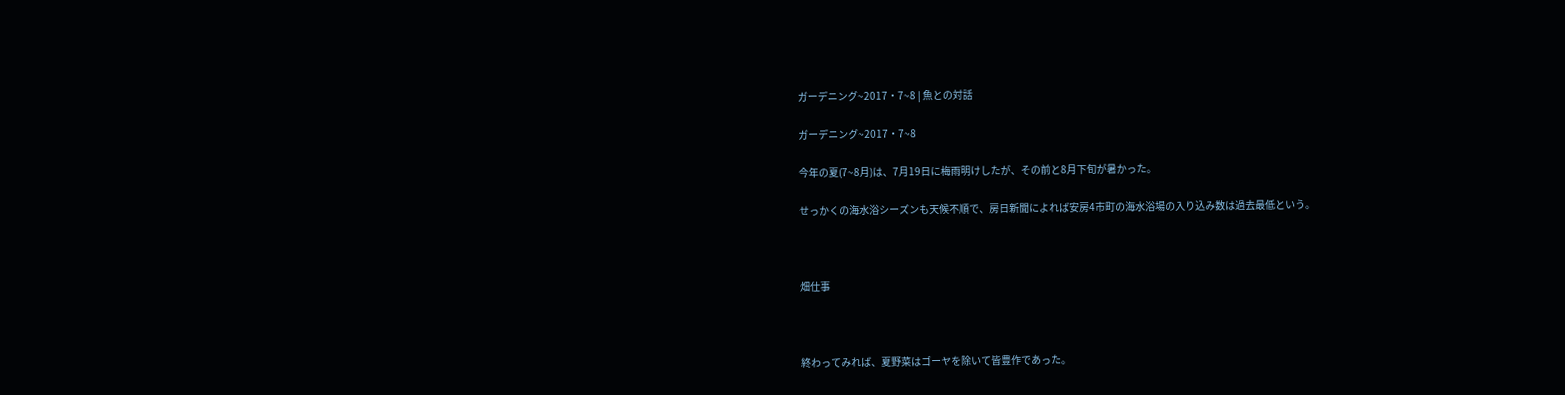ガーデニング~2017・7~8 | 魚との対話

ガーデニング~2017・7~8

今年の夏(7~8月)は、7月19日に梅雨明けしたが、その前と8月下旬が暑かった。

せっかくの海水浴シーズンも天候不順で、房日新聞によれば安房4市町の海水浴場の入り込み数は過去最低という。



畑仕事



終わってみれば、夏野菜はゴーヤを除いて皆豊作であった。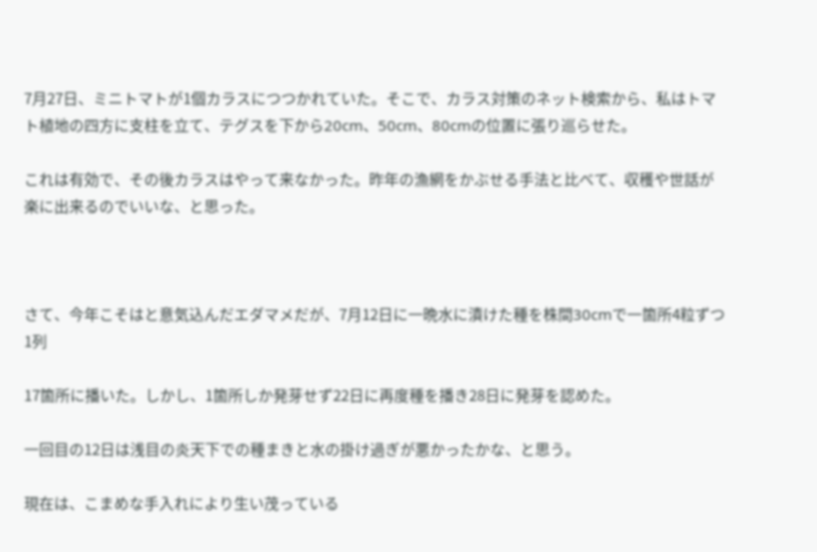7月27日、ミニトマトが1個カラスにつつかれていた。そこで、カラス対策のネット検索から、私はトマト植地の四方に支柱を立て、テグスを下から20cm、50cm、80cmの位置に張り巡らせた。

これは有効で、その後カラスはやって来なかった。昨年の漁網をかぶせる手法と比べて、収穫や世話が楽に出来るのでいいな、と思った。



さて、今年こそはと意気込んだエダマメだが、7月12日に一晩水に漬けた種を株間30cmで一箇所4粒ずつ1列

17箇所に播いた。しかし、1箇所しか発芽せず22日に再度種を播き28日に発芽を認めた。

一回目の12日は浅目の炎天下での種まきと水の掛け過ぎが悪かったかな、と思う。

現在は、こまめな手入れにより生い茂っている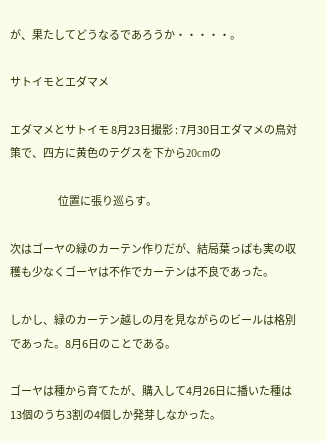が、果たしてどうなるであろうか・・・・・。

サトイモとエダマメ

エダマメとサトイモ 8月23日撮影 : 7月30日エダマメの鳥対策で、四方に黄色のテグスを下から20cmの

                        位置に張り巡らす。

次はゴーヤの緑のカーテン作りだが、結局葉っぱも実の収穫も少なくゴーヤは不作でカーテンは不良であった。

しかし、緑のカーテン越しの月を見ながらのビールは格別であった。8月6日のことである。

ゴーヤは種から育てたが、購入して4月26日に播いた種は13個のうち3割の4個しか発芽しなかった。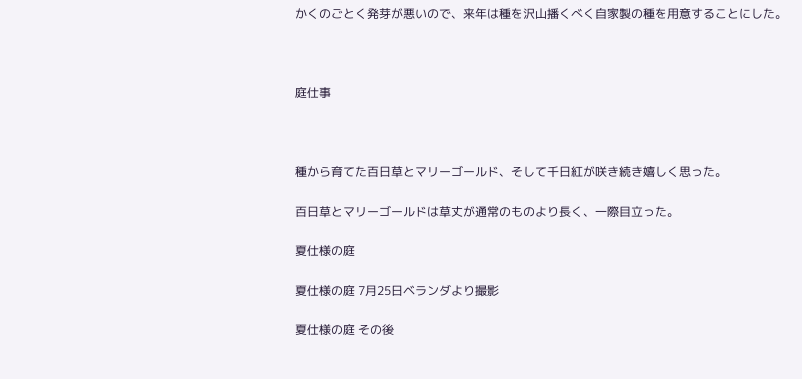かくのごとく発芽が悪いので、来年は種を沢山播くべく自家製の種を用意することにした。



庭仕事



種から育てた百日草とマリーゴールド、そして千日紅が咲き続き嬉しく思った。

百日草とマリーゴールドは草丈が通常のものより長く、一際目立った。

夏仕様の庭

夏仕様の庭 7月25日ベランダより撮影

夏仕様の庭 その後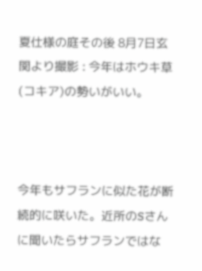夏仕様の庭その後 8月7日玄関より撮影 : 今年はホウキ草(コキア)の勢いがいい。



今年もサフランに似た花が断続的に咲いた。近所のSさんに聞いたらサフランではな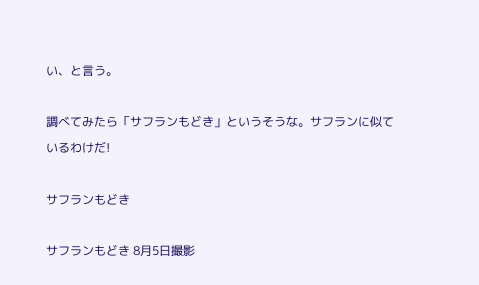い、と言う。

調べてみたら「サフランもどき」というそうな。サフランに似ているわけだ!

サフランもどき

サフランもどき 8月5日撮影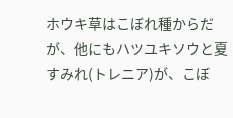ホウキ草はこぼれ種からだが、他にもハツユキソウと夏すみれ(トレニア)が、こぼ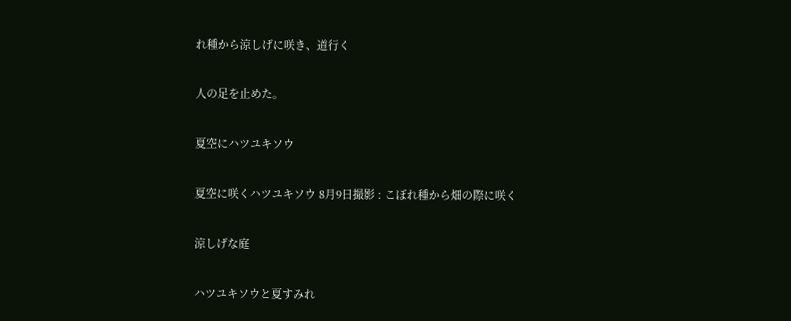れ種から涼しげに咲き、道行く

人の足を止めた。

夏空にハツユキソウ

夏空に咲くハツユキソウ 8月9日撮影 : こぼれ種から畑の際に咲く

涼しげな庭

ハツユキソウと夏すみれ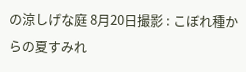の涼しげな庭 8月20日撮影 : こぼれ種からの夏すみれ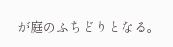が庭のふちどりとなる。